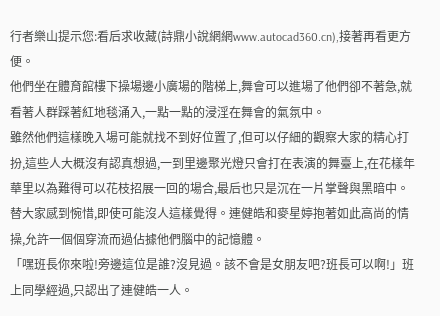行者樂山提示您:看后求收藏(詩鼎小說網網www.autocad360.cn),接著再看更方便。
他們坐在體育館樓下操場邊小廣場的階梯上,舞會可以進場了他們卻不著急,就看著人群踩著紅地毯涌入,一點一點的浸淫在舞會的氣氛中。
雖然他們這樣晚入場可能就找不到好位置了,但可以仔細的觀察大家的精心打扮,這些人大概沒有認真想過,一到里邊聚光燈只會打在表演的舞臺上,在花樣年華里以為難得可以花枝招展一回的場合,最后也只是沉在一片掌聲與黑暗中。
替大家感到惋惜,即使可能沒人這樣覺得。連健皓和麥星婷抱著如此高尚的情操,允許一個個穿流而過佔據他們腦中的記憶體。
「嘿班長你來啦!旁邊這位是誰?沒見過。該不會是女朋友吧?班長可以啊!」班上同學經過,只認出了連健皓一人。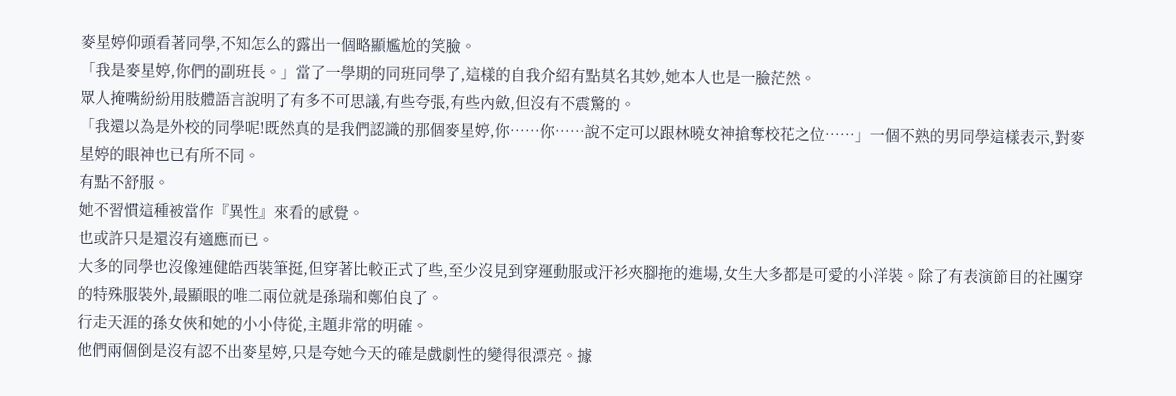麥星婷仰頭看著同學,不知怎么的露出一個略顯尷尬的笑臉。
「我是麥星婷,你們的副班長。」當了一學期的同班同學了,這樣的自我介紹有點莫名其妙,她本人也是一臉茫然。
眾人掩嘴紛紛用肢體語言說明了有多不可思議,有些夸張,有些內斂,但沒有不震驚的。
「我還以為是外校的同學呢!既然真的是我們認識的那個麥星婷,你……你……說不定可以跟林曉女神搶奪校花之位……」一個不熟的男同學這樣表示,對麥星婷的眼神也已有所不同。
有點不舒服。
她不習慣這種被當作『異性』來看的感覺。
也或許只是還沒有適應而已。
大多的同學也沒像連健皓西裝筆挺,但穿著比較正式了些,至少沒見到穿運動服或汗衫夾腳拖的進場,女生大多都是可愛的小洋裝。除了有表演節目的社團穿的特殊服裝外,最顯眼的唯二兩位就是孫瑞和鄭伯良了。
行走天涯的孫女俠和她的小小侍從,主題非常的明確。
他們兩個倒是沒有認不出麥星婷,只是夸她今天的確是戲劇性的變得很漂亮。據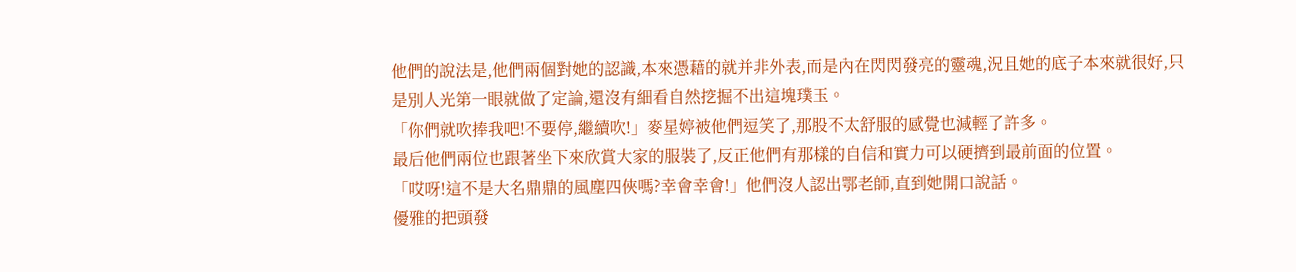他們的說法是,他們兩個對她的認識,本來憑藉的就并非外表,而是內在閃閃發亮的靈魂,況且她的底子本來就很好,只是別人光第一眼就做了定論,還沒有細看自然挖掘不出這塊璞玉。
「你們就吹捧我吧!不要停,繼續吹!」麥星婷被他們逗笑了,那股不太舒服的感覺也減輕了許多。
最后他們兩位也跟著坐下來欣賞大家的服裝了,反正他們有那樣的自信和實力可以硬擠到最前面的位置。
「哎呀!這不是大名鼎鼎的風塵四俠嗎?幸會幸會!」他們沒人認出鄂老師,直到她開口說話。
優雅的把頭發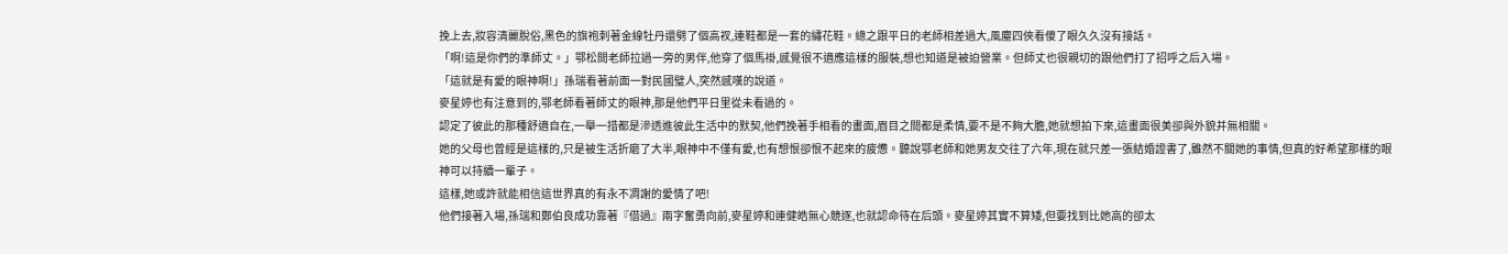挽上去,妝容清麗脫俗,黑色的旗袍刺著金線牡丹還劈了個高衩,連鞋都是一套的繡花鞋。總之跟平日的老師相差過大,風塵四俠看傻了眼久久沒有接話。
「啊!這是你們的準師丈。」鄂松間老師拉過一旁的男伴,他穿了個馬褂,感覺很不適應這樣的服裝,想也知道是被迫營業。但師丈也很親切的跟他們打了招呼之后入場。
「這就是有愛的眼神啊!」孫瑞看著前面一對民國璧人,突然感嘆的說道。
麥星婷也有注意到的,鄂老師看著師丈的眼神,那是他們平日里從未看過的。
認定了彼此的那種舒適自在,一舉一措都是滲透進彼此生活中的默契,他們挽著手相看的畫面,眉目之間都是柔情,要不是不夠大膽,她就想拍下來,這畫面很美卻與外貌并無相關。
她的父母也曾經是這樣的,只是被生活折磨了大半,眼神中不僅有愛,也有想恨卻恨不起來的疲憊。聽說鄂老師和她男友交往了六年,現在就只差一張結婚證書了,雖然不關她的事情,但真的好希望那樣的眼神可以持續一輩子。
這樣,她或許就能相信這世界真的有永不凋謝的愛情了吧!
他們接著入場,孫瑞和鄭伯良成功靠著『借過』兩字奮勇向前,麥星婷和連健皓無心競逐,也就認命待在后頭。麥星婷其實不算矮,但要找到比她高的卻太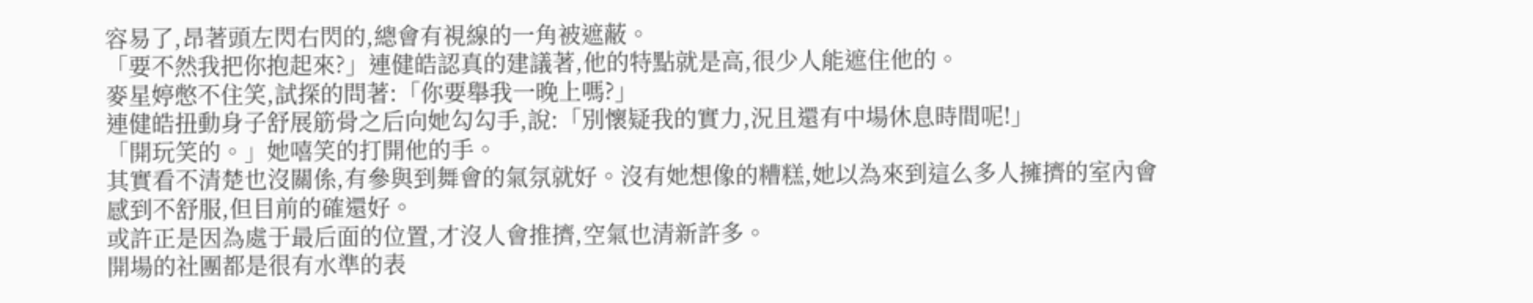容易了,昂著頭左閃右閃的,總會有視線的一角被遮蔽。
「要不然我把你抱起來?」連健皓認真的建議著,他的特點就是高,很少人能遮住他的。
麥星婷憋不住笑,試探的問著:「你要舉我一晚上嗎?」
連健皓扭動身子舒展筋骨之后向她勾勾手,說:「別懷疑我的實力,況且還有中場休息時間呢!」
「開玩笑的。」她嘻笑的打開他的手。
其實看不清楚也沒關係,有參與到舞會的氣氛就好。沒有她想像的糟糕,她以為來到這么多人擁擠的室內會感到不舒服,但目前的確還好。
或許正是因為處于最后面的位置,才沒人會推擠,空氣也清新許多。
開場的社團都是很有水準的表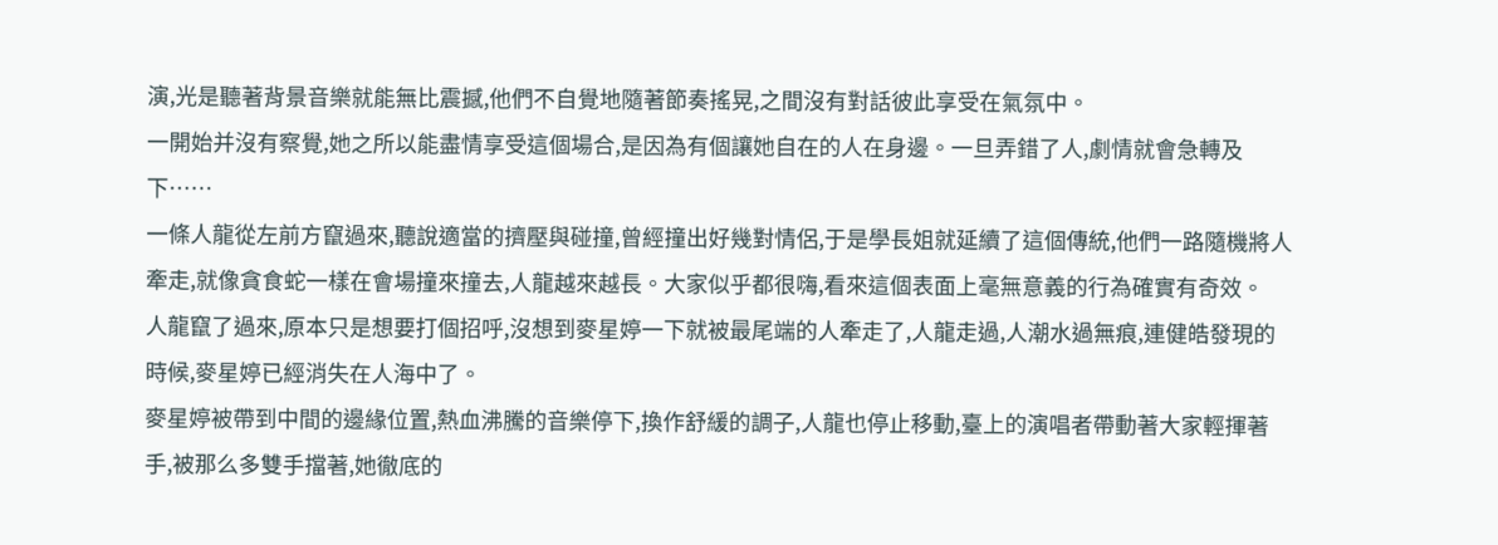演,光是聽著背景音樂就能無比震撼,他們不自覺地隨著節奏搖晃,之間沒有對話彼此享受在氣氛中。
一開始并沒有察覺,她之所以能盡情享受這個場合,是因為有個讓她自在的人在身邊。一旦弄錯了人,劇情就會急轉及下……
一條人龍從左前方竄過來,聽說適當的擠壓與碰撞,曾經撞出好幾對情侶,于是學長姐就延續了這個傳統,他們一路隨機將人牽走,就像貪食蛇一樣在會場撞來撞去,人龍越來越長。大家似乎都很嗨,看來這個表面上毫無意義的行為確實有奇效。
人龍竄了過來,原本只是想要打個招呼,沒想到麥星婷一下就被最尾端的人牽走了,人龍走過,人潮水過無痕,連健皓發現的時候,麥星婷已經消失在人海中了。
麥星婷被帶到中間的邊緣位置,熱血沸騰的音樂停下,換作舒緩的調子,人龍也停止移動,臺上的演唱者帶動著大家輕揮著手,被那么多雙手擋著,她徹底的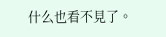什么也看不見了。